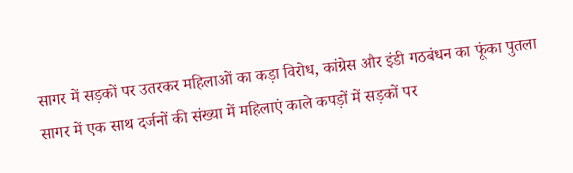सागर में सड़कों पर उतरकर महिलाओं का कड़ा विरोध, कांग्रेस और इंडी गठबंधन का फूंका पुतला
सागर में एक साथ दर्जनों की संख्या में महिलाएं काले कपड़ों में सड़कों पर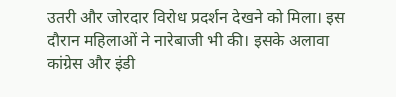उतरी और जोरदार विरोध प्रदर्शन देखने को मिला। इस दौरान महिलाओं ने नारेबाजी भी की। इसके अलावा कांग्रेस और इंडी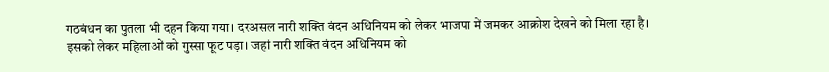गठबंधन का पुतला भी दहन किया गया। दरअसल नारी शक्ति वंदन अधिनियम को लेकर भाजपा में जमकर आक्रोश देखने को मिला रहा है। इसको लेकर महिलाओं को गुस्सा फूट पड़ा। जहां नारी शक्ति वंदन अधिनियम को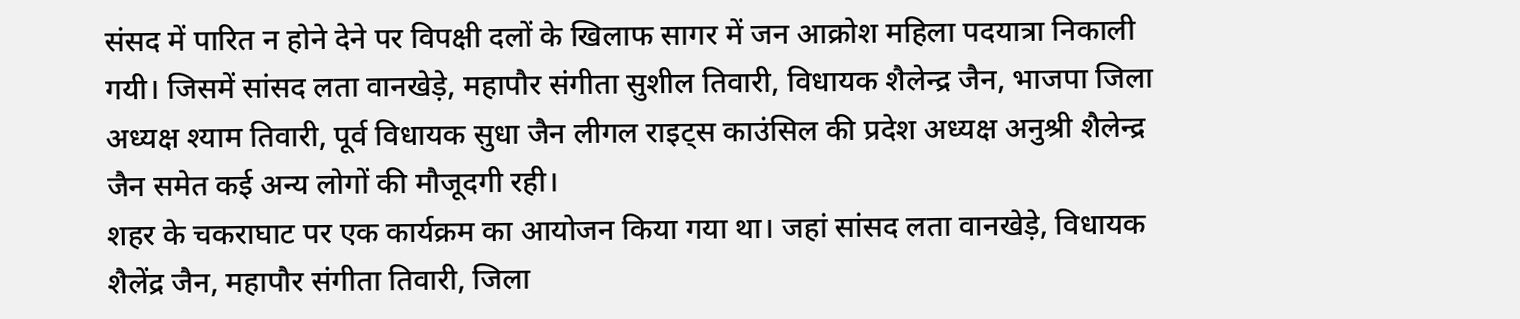संसद में पारित न होने देने पर विपक्षी दलों के खिलाफ सागर में जन आक्रोश महिला पदयात्रा निकाली गयी। जिसमें सांसद लता वानखेड़े, महापौर संगीता सुशील तिवारी, विधायक शैलेन्द्र जैन, भाजपा जिला अध्यक्ष श्याम तिवारी, पूर्व विधायक सुधा जैन लीगल राइट्स काउंसिल की प्रदेश अध्यक्ष अनुश्री शैलेन्द्र जैन समेत कई अन्य लोगों की मौजूदगी रही।
शहर के चकराघाट पर एक कार्यक्रम का आयोजन किया गया था। जहां सांसद लता वानखेड़े, विधायक शैलेंद्र जैन, महापौर संगीता तिवारी, जिला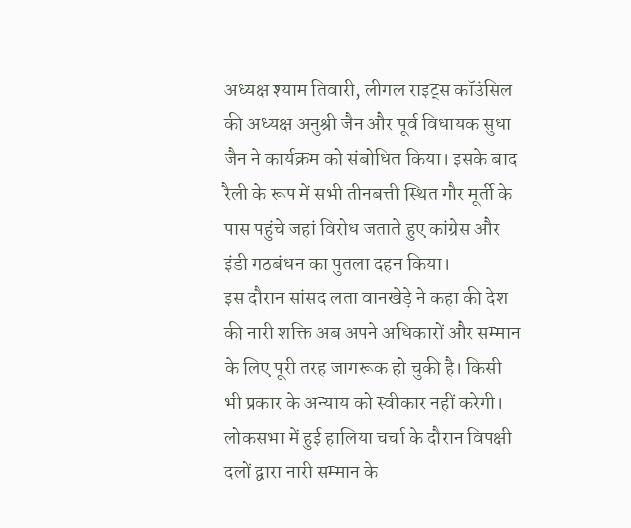अध्यक्ष श्याम तिवारी, लीगल राइट्स कॉउंसिल की अध्यक्ष अनुश्री जैन और पूर्व विधायक सुधा जैन ने कार्यक्रम को संबोधित किया। इसके बाद रैली के रूप में सभी तीनबत्ती स्थित गौर मूर्ती के पास पहुंचे जहां विरोध जताते हुए कांग्रेस और इंडी गठबंधन का पुतला दहन किया।
इस दौरान सांसद लता वानखेड़े ने कहा की देश की नारी शक्ति अब अपने अधिकारों और सम्मान के लिए पूरी तरह जागरूक हो चुकी है। किसी भी प्रकार के अन्याय को स्वीकार नहीं करेगी। लोकसभा में हुई हालिया चर्चा के दौरान विपक्षी दलों द्वारा नारी सम्मान के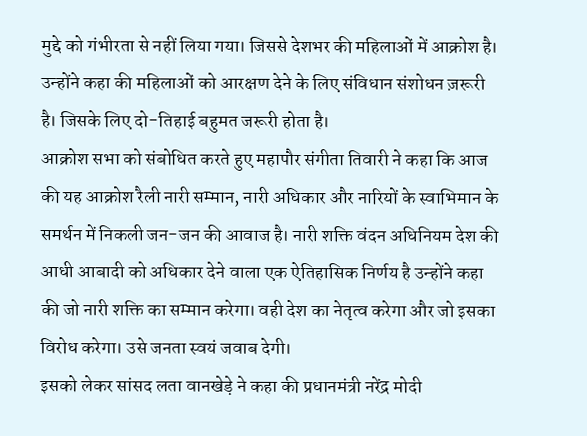मुद्दे को गंभीरता से नहीं लिया गया। जिससे देशभर की महिलाओं में आक्रोश है। उन्होंने कहा की महिलाओं को आरक्षण देने के लिए संविधान संशोधन ज़रूरी है। जिसके लिए दो-तिहाई बहुमत जरूरी होता है।
आक्रोश सभा को संबोधित करते हुए महापौर संगीता तिवारी ने कहा कि आज की यह आक्रोश रैली नारी सम्मान, नारी अधिकार और नारियों के स्वाभिमान के समर्थन में निकली जन-जन की आवाज है। नारी शक्ति वंदन अधिनियम देश की आधी आबादी को अधिकार देने वाला एक ऐतिहासिक निर्णय है उन्होंने कहा की जो नारी शक्ति का सम्मान करेगा। वही देश का नेतृत्व करेगा और जो इसका विरोध करेगा। उसे जनता स्वयं जवाब देगी।
इसको लेकर सांसद लता वानखेड़े ने कहा की प्रधानमंत्री नरेंद्र मोदी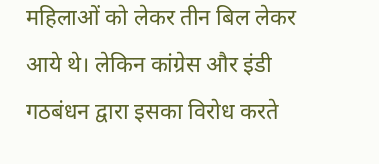महिलाओं को लेकर तीन बिल लेकर आये थे। लेकिन कांग्रेस और इंडी गठबंधन द्वारा इसका विरोध करते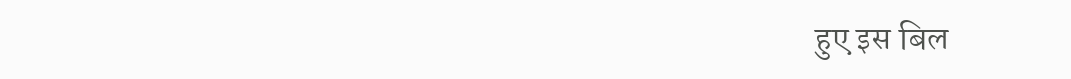हुए इस बिल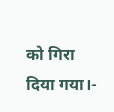को गिरा दिया गया।-